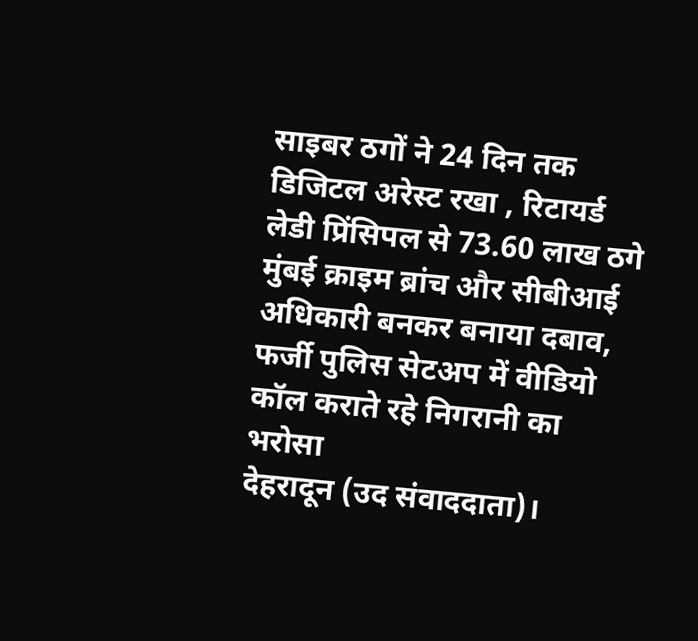साइबर ठगों ने 24 दिन तक डिजिटल अरेस्ट रखा , रिटायर्ड लेडी प्रिंसिपल से 73.60 लाख ठगे
मुंबई क्राइम ब्रांच और सीबीआई अधिकारी बनकर बनाया दबाव, फर्जी पुलिस सेटअप में वीडियो कॉल कराते रहे निगरानी का भरोसा
देहरादून (उद संवाददाता)।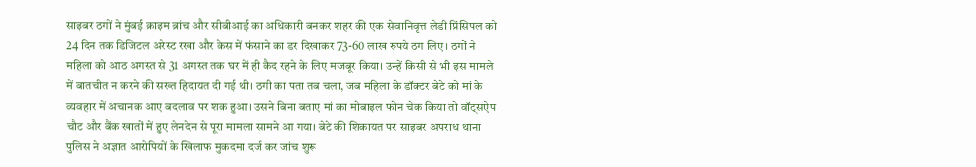साइबर ठगों ने मुंबई क्राइम ब्रांच और सीबीआई का अधिकारी बनकर शहर की एक सेवानिवृत्त लेडी प्रिंसिपल को 24 दिन तक डिजिटल अरेस्ट रखा और केस में फंसाने का डर दिखाकर 73-60 लाख रुपये ठग लिए। ठगों ने महिला को आठ अगस्त से 31 अगस्त तक घर में ही कैद रहने के लिए मजबूर किया। उन्हें किसी से भी इस मामले में बातचीत न करने की सख्त हिदायत दी गई थी। ठगी का पता तब चला, जब महिला के डॉक्टर बेटे को मां के व्यवहार में अचानक आए बदलाव पर शक हुआ। उसने बिना बताए मां का मोबाइल फोन चेक किया तो वॉट्सऐप चौट और बैंक खातों में हुए लेनदेन से पूरा मामला सामने आ गया। बेटे की शिकायत पर साइबर अपराध थाना पुलिस ने अज्ञात आरोपियों के खिलाफ मुकदमा दर्ज कर जांच शुरू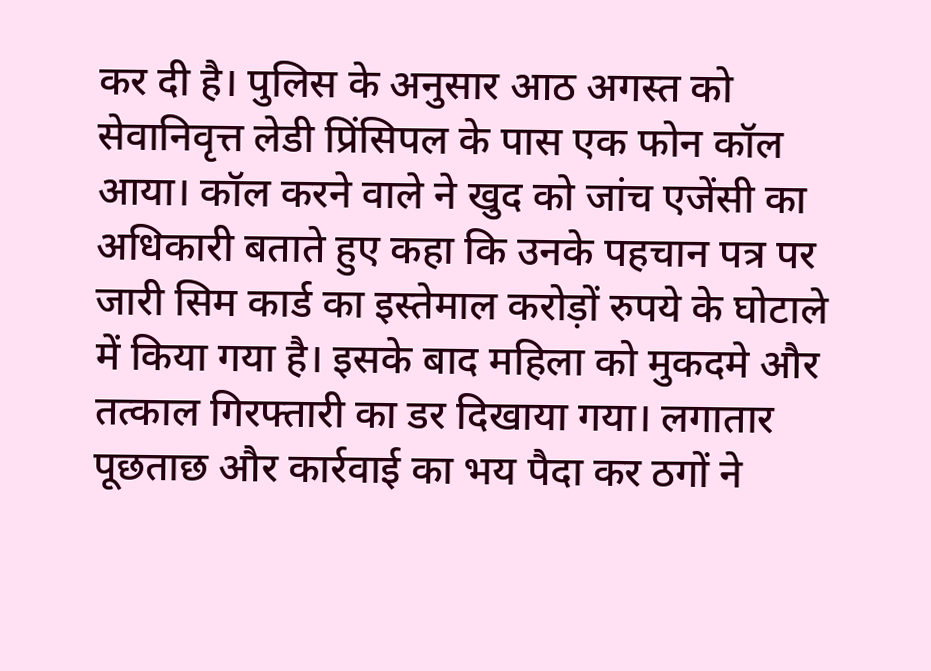कर दी है। पुलिस के अनुसार आठ अगस्त को सेवानिवृत्त लेडी प्रिंसिपल के पास एक फोन कॉल आया। कॉल करने वाले ने खुद को जांच एजेंसी का अधिकारी बताते हुए कहा कि उनके पहचान पत्र पर जारी सिम कार्ड का इस्तेमाल करोड़ों रुपये के घोटाले में किया गया है। इसके बाद महिला को मुकदमे और तत्काल गिरफ्तारी का डर दिखाया गया। लगातार पूछताछ और कार्रवाई का भय पैदा कर ठगों ने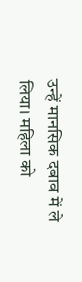उन्हें मानसिक दबाव में ले लिया। महिला को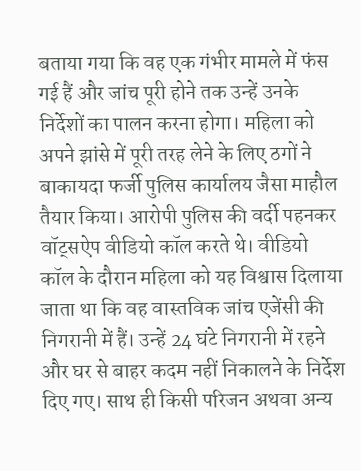बताया गया कि वह एक गंभीर मामले में फंस गई हैं और जांच पूरी होने तक उन्हें उनके निर्देशों का पालन करना होगा। महिला को अपने झांसे में पूरी तरह लेने के लिए ठगों ने बाकायदा फर्जी पुलिस कार्यालय जैसा माहौल तैयार किया। आरोपी पुलिस की वर्दी पहनकर वॉट्सऐप वीडियो कॉल करते थे। वीडियो कॉल के दौरान महिला को यह विश्वास दिलाया जाता था कि वह वास्तविक जांच एजेंसी की निगरानी में हैं। उन्हें 24 घंटे निगरानी में रहने और घर से बाहर कदम नहीं निकालने के निर्देश दिए गए। साथ ही किसी परिजन अथवा अन्य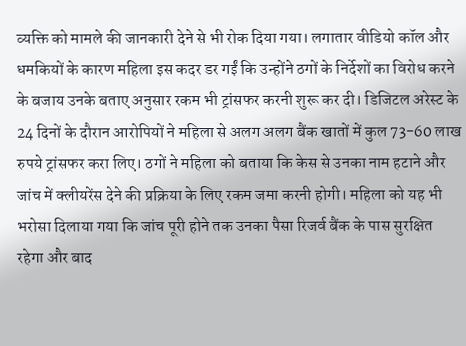व्यक्ति को मामले की जानकारी देने से भी रोक दिया गया। लगातार वीडियो कॉल और धमकियों के कारण महिला इस कदर डर गईं कि उन्होंने ठगों के निर्देशों का विरोध करने के बजाय उनके बताए अनुसार रकम भी ट्रांसफर करनी शुरू कर दी। डिजिटल अरेस्ट के 24 दिनों के दौरान आरोपियों ने महिला से अलग अलग बैंक खातों में कुल 73-60 लाख रुपये ट्रांसफर करा लिए। ठगों ने महिला को बताया कि केस से उनका नाम हटाने और जांच में क्लीयरेंस देने की प्रक्रिया के लिए रकम जमा करनी होगी। महिला को यह भी भरोसा दिलाया गया कि जांच पूरी होने तक उनका पैसा रिजर्व बैंक के पास सुरक्षित रहेगा और बाद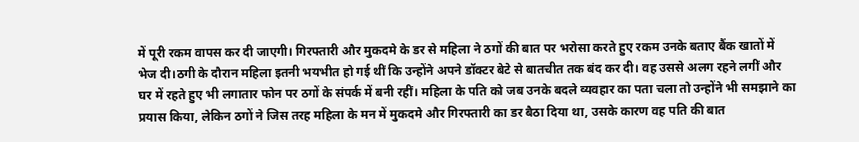में पूरी रकम वापस कर दी जाएगी। गिरफ्तारी और मुकदमे के डर से महिला ने ठगों की बात पर भरोसा करते हुए रकम उनके बताए बैंक खातों में भेज दी।ठगी के दौरान महिला इतनी भयभीत हो गई थीं कि उन्होंने अपने डॉक्टर बेटे से बातचीत तक बंद कर दी। वह उससे अलग रहने लगीं और घर में रहते हुए भी लगातार फोन पर ठगों के संपर्क में बनी रहीं। महिला के पति को जब उनके बदले व्यवहार का पता चला तो उन्होंने भी समझाने का प्रयास किया, लेकिन ठगों ने जिस तरह महिला के मन में मुकदमे और गिरफ्तारी का डर बैठा दिया था, उसके कारण वह पति की बात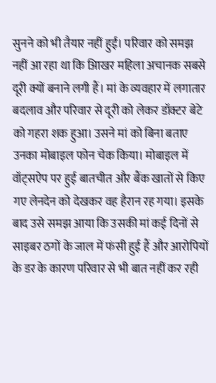सुनने को भी तैयार नहीं हुईं। परिवार को समझ नहीं आ रहा था कि आिखर महिला अचानक सबसे दूरी क्यों बनाने लगी हैं। मां के व्यवहार में लगातार बदलाव और परिवार से दूरी को लेकर डॉक्टर बेटे को गहरा शक हुआ। उसने मां को बिना बताए उनका मोबाइल फोन चेक किया। मोबाइल में वॉट्सऐप पर हुई बातचीत और बैंक खातों से किए गए लेनदेन को देखकर वह हैरान रह गया। इसके बाद उसे समझ आया कि उसकी मां कई दिनों से साइबर ठगों के जाल में फंसी हुई हैं और आरोपियों के डर के कारण परिवार से भी बात नहीं कर रही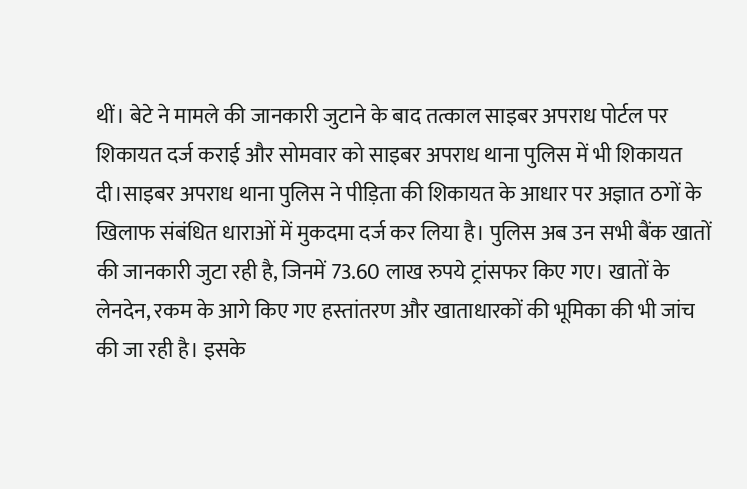थीं। बेटे ने मामले की जानकारी जुटाने के बाद तत्काल साइबर अपराध पोर्टल पर शिकायत दर्ज कराई और सोमवार को साइबर अपराध थाना पुलिस में भी शिकायत दी।साइबर अपराध थाना पुलिस ने पीड़िता की शिकायत के आधार पर अज्ञात ठगों के खिलाफ संबंधित धाराओं में मुकदमा दर्ज कर लिया है। पुलिस अब उन सभी बैंक खातों की जानकारी जुटा रही है, जिनमें 73.60 लाख रुपये ट्रांसफर किए गए। खातों के लेनदेन, रकम के आगे किए गए हस्तांतरण और खाताधारकों की भूमिका की भी जांच की जा रही है। इसके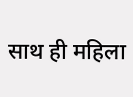साथ ही महिला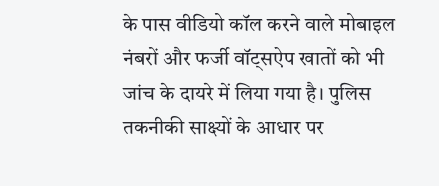के पास वीडियो कॉल करने वाले मोबाइल नंबरों और फर्जी वॉट्सऐप खातों को भी जांच के दायरे में लिया गया है। पुलिस तकनीकी साक्ष्यों के आधार पर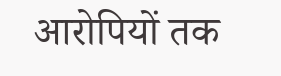आरोपियों तक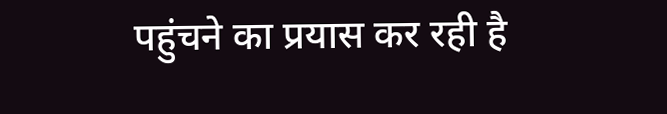पहुंचने का प्रयास कर रही है